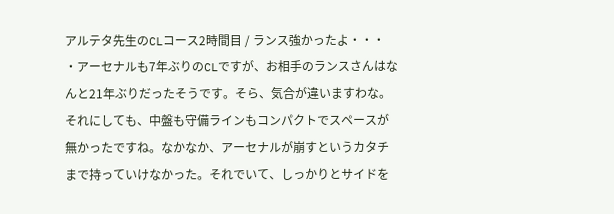アルテタ先生のCLコース2時間目 / ランス強かったよ・・・
・アーセナルも7年ぶりのCLですが、お相手のランスさんはなんと21年ぶりだったそうです。そら、気合が違いますわな。それにしても、中盤も守備ラインもコンパクトでスペースが無かったですね。なかなか、アーセナルが崩すというカタチまで持っていけなかった。それでいて、しっかりとサイドを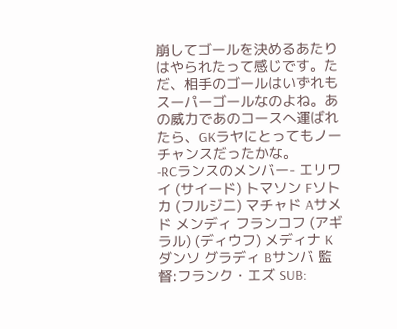崩してゴールを決めるあたりはやられたって感じです。ただ、相手のゴールはいずれもスーパーゴールなのよね。あの威力であのコースへ運ばれたら、GKラヤにとってもノーチャンスだったかな。
-RCランスのメンバー- エリワイ (サイード) トマソン Fソトカ (フルジニ) マチャド Aサメド メンディ フランコフ (アギラル) (ディウフ) メディナ Kダンソ グラディ Bサンバ 監督:フランク・エズ SUB: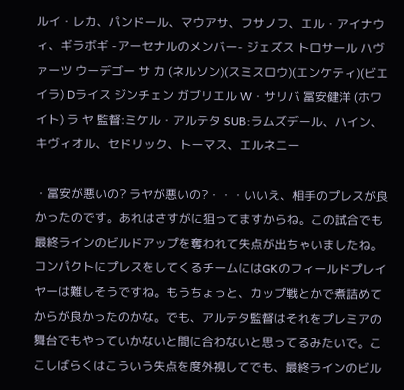ルイ・レカ、パンドール、マウアサ、フサノフ、エル・アイナウィ、ギラボギ -アーセナルのメンバー- ジェズス トロサール ハヴァーツ ウーデゴー サ カ (ネルソン)(スミスロウ)(エンケティ)(ビエイラ) Dライス ジンチェン ガブリエル W・サリバ 冨安健洋 (ホワイト) ラ ヤ 監督:ミケル・アルテタ SUB:ラムズデール、ハイン、キヴィオル、セドリック、トーマス、エルネニー

・冨安が悪いの? ラヤが悪いの?・・・いいえ、相手のプレスが良かったのです。あれはさすがに狙ってますからね。この試合でも最終ラインのビルドアップを奪われて失点が出ちゃいましたね。コンパクトにプレスをしてくるチームにはGKのフィールドプレイヤーは難しそうですね。もうちょっと、カップ戦とかで煮詰めてからが良かったのかな。でも、アルテタ監督はそれをプレミアの舞台でもやっていかないと間に合わないと思ってるみたいで。ここしばらくはこういう失点を度外視してでも、最終ラインのビル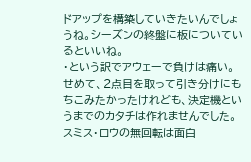ドアップを構築していきたいんでしょうね。シーズンの終盤に板についているといいね。
・という訳でアウェーで負けは痛い。せめて、2点目を取って引き分けにもちこみたかったけれども、決定機というまでのカタチは作れませんでした。スミス・ロウの無回転は面白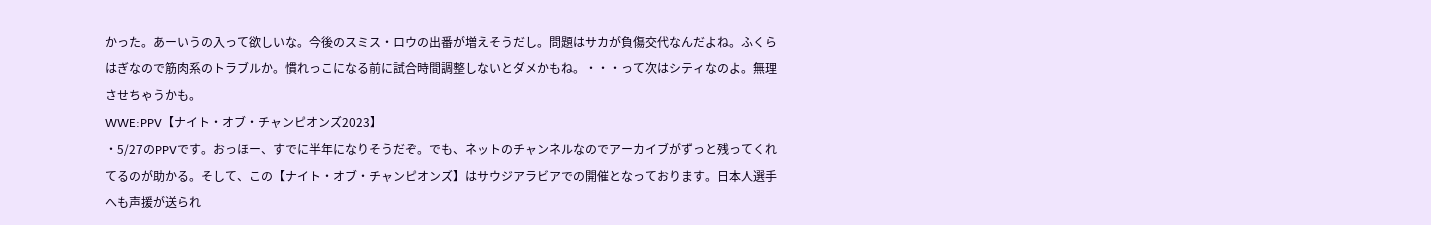かった。あーいうの入って欲しいな。今後のスミス・ロウの出番が増えそうだし。問題はサカが負傷交代なんだよね。ふくらはぎなので筋肉系のトラブルか。慣れっこになる前に試合時間調整しないとダメかもね。・・・って次はシティなのよ。無理させちゃうかも。
WWE:PPV【ナイト・オブ・チャンピオンズ2023】
・5/27のPPVです。おっほー、すでに半年になりそうだぞ。でも、ネットのチャンネルなのでアーカイブがずっと残ってくれてるのが助かる。そして、この【ナイト・オブ・チャンピオンズ】はサウジアラビアでの開催となっております。日本人選手へも声援が送られ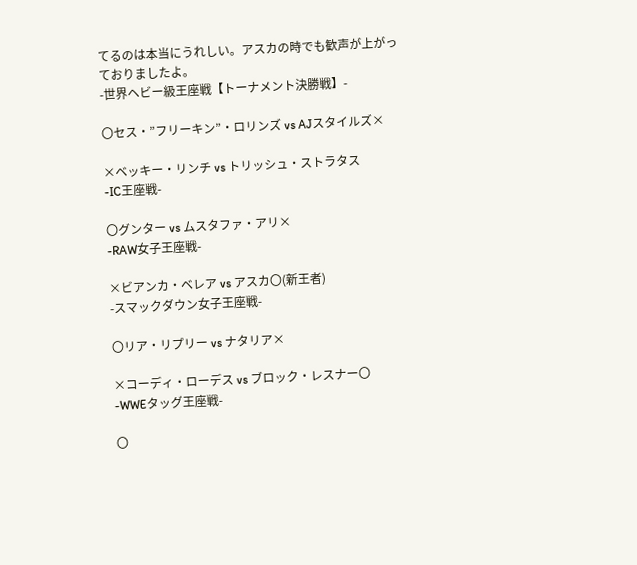てるのは本当にうれしい。アスカの時でも歓声が上がっておりましたよ。
-世界ヘビー級王座戦【トーナメント決勝戦】-

〇セス・”フリーキン”・ロリンズ vs AJスタイルズ×

×ベッキー・リンチ vs トリッシュ・ストラタス
-IC王座戦-

〇グンター vs ムスタファ・アリ×
-RAW女子王座戦-

×ビアンカ・ベレア vs アスカ〇(新王者)
-スマックダウン女子王座戦-

〇リア・リプリー vs ナタリア×

×コーディ・ローデス vs ブロック・レスナー〇
-WWEタッグ王座戦-

〇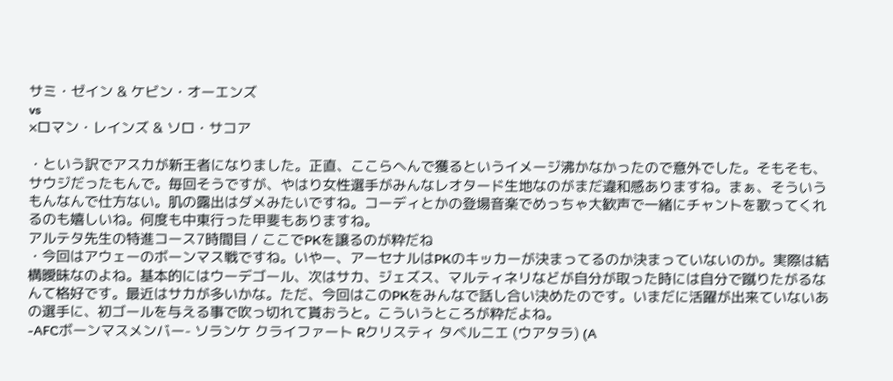サミ・ゼイン & ケビン・オーエンズ
vs
×ロマン・レインズ & ソロ・サコア

・という訳でアスカが新王者になりました。正直、ここらへんで獲るというイメージ沸かなかったので意外でした。そもそも、サウジだったもんで。毎回そうですが、やはり女性選手がみんなレオタード生地なのがまだ違和感ありますね。まぁ、そういうもんなんで仕方ない。肌の露出はダメみたいですね。コーディとかの登場音楽でめっちゃ大歓声で一緒にチャントを歌ってくれるのも嬉しいね。何度も中東行った甲斐もありますね。
アルテタ先生の特進コース7時間目 / ここでPKを譲るのが粋だね
・今回はアウェーのボーンマス戦ですね。いやー、アーセナルはPKのキッカーが決まってるのか決まっていないのか。実際は結構曖昧なのよね。基本的にはウーデゴール、次はサカ、ジェズス、マルティネリなどが自分が取った時には自分で蹴りたがるなんて格好です。最近はサカが多いかな。ただ、今回はこのPKをみんなで話し合い決めたのです。いまだに活躍が出来ていないあの選手に、初ゴールを与える事で吹っ切れて貰おうと。こういうところが粋だよね。
-AFCボーンマスメンバー- ソランケ クライファート Rクリスティ タベルニエ (ウアタラ) (A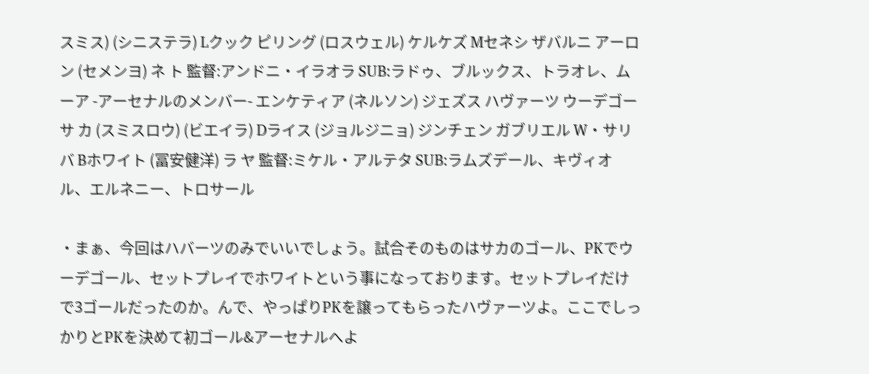スミス) (シニステラ) Lクック ピリング (ロスウェル) ケルケズ Mセネシ ザバルニ アーロン (セメンヨ) ネ ト 監督:アンドニ・イラオラ SUB:ラドゥ、ブルックス、トラオレ、ムーア -アーセナルのメンバー- エンケティア (ネルソン) ジェズス ハヴァーツ ウーデゴー サ カ (スミスロウ) (ビエイラ) Dライス (ジョルジニョ) ジンチェン ガブリエル W・サリバ Bホワイト (冨安健洋) ラ ヤ 監督:ミケル・アルテタ SUB:ラムズデール、キヴィオル、エルネニー、トロサール

・まぁ、今回はハバーツのみでいいでしょう。試合そのものはサカのゴール、PKでウーデゴール、セットプレイでホワイトという事になっております。セットプレイだけで3ゴールだったのか。んで、やっぱりPKを譲ってもらったハヴァーツよ。ここでしっかりとPKを決めて初ゴール&アーセナルへよ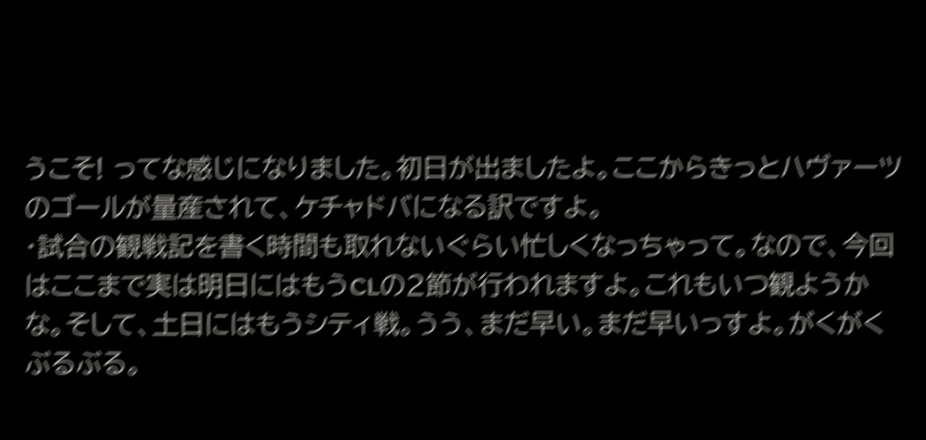うこそ! ってな感じになりました。初日が出ましたよ。ここからきっとハヴァーツのゴールが量産されて、ケチャドバになる訳ですよ。
・試合の観戦記を書く時間も取れないぐらい忙しくなっちゃって。なので、今回はここまで実は明日にはもうCLの2節が行われますよ。これもいつ観ようかな。そして、土日にはもうシティ戦。うう、まだ早い。まだ早いっすよ。がくがくぶるぶる。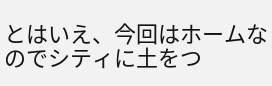とはいえ、今回はホームなのでシティに土をつ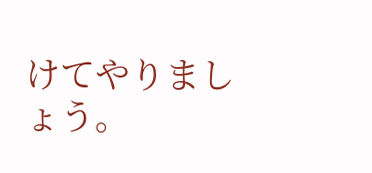けてやりましょう。